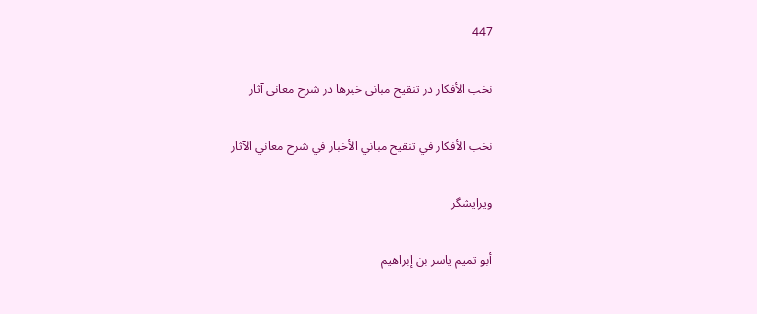447

نخب الأفکار در تنقیح مبانی خبرها در شرح معانی آثار

نخب الأفكار في تنقيح مباني الأخبار في شرح معاني الآثار

ویرایشگر

أبو تميم ياسر بن إبراهيم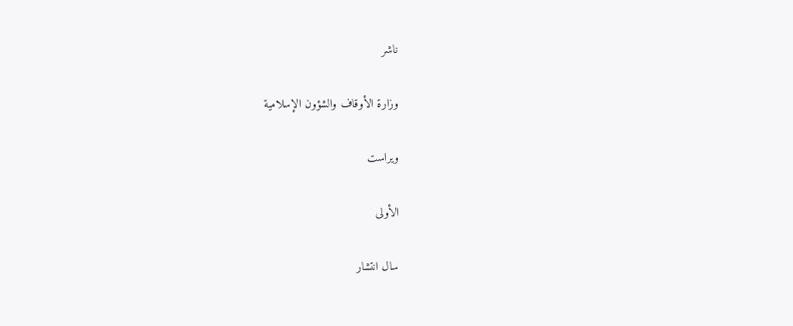ناشر

وزارة الأوقاف والشؤون الإسلامية

ویراست

الأولى

سال انتشار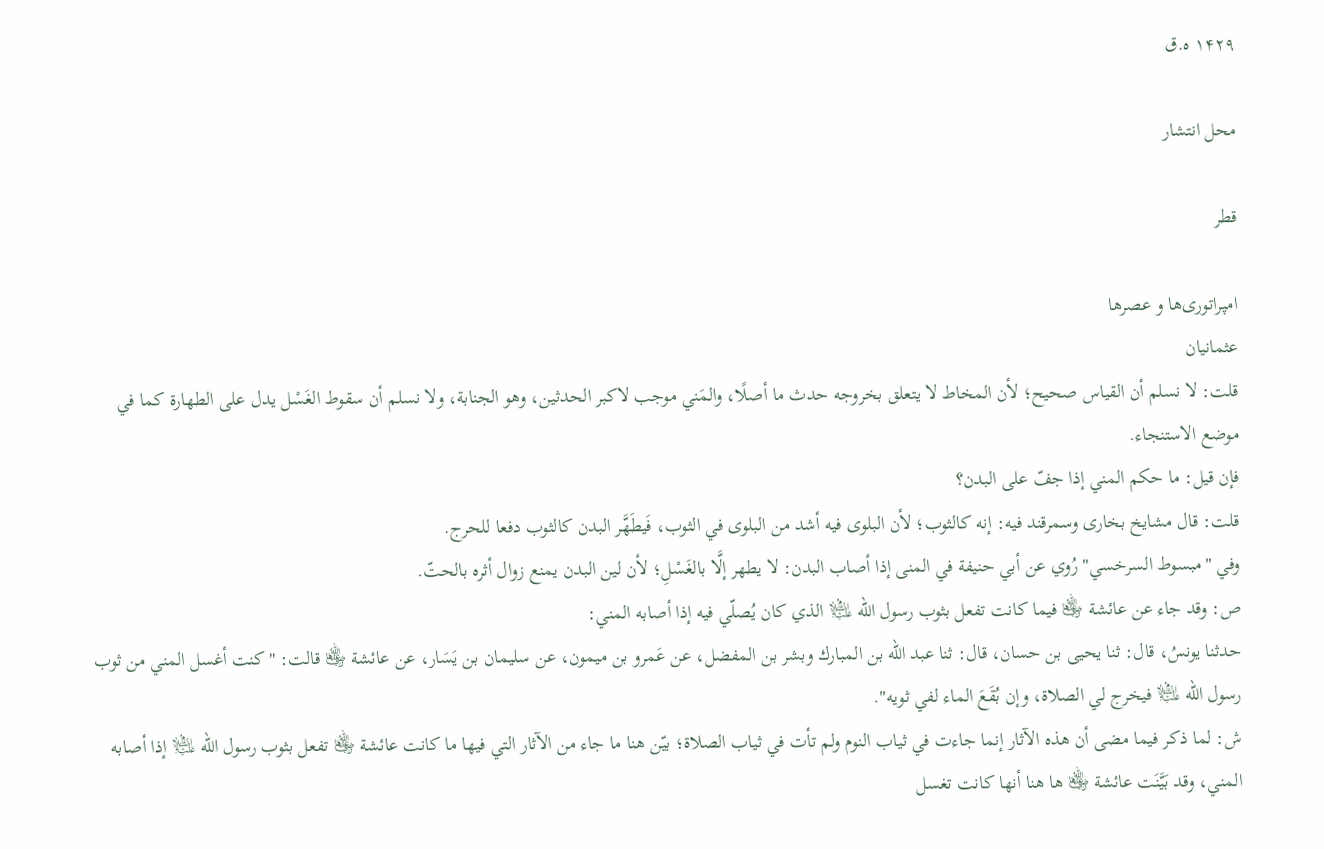۱۴۲۹ ه.ق

محل انتشار

قطر

امپراتوری‌ها و عصرها
عثمانیان
قلت: لا نسلم أن القياس صحيح؛ لأن المخاط لا يتعلق بخروجه حدث ما أصلًا، والمَني موجب لاكبر الحدثين، وهو الجنابة، ولا نسلم أن سقوط الغَسْل يدل على الطهارة كما في موضع الاستنجاء.
فإن قيل: ما حكم المني إذا جفّ على البدن؟
قلت: قال مشايخ بخارى وسمرقند فيه: إنه كالثوب؛ لأن البلوى فيه أشد من البلوى في الثوب، فَيطَهَّر البدن كالثوب دفعا للحرج.
وفي "مبسوط السرخسي" رُوي عن أبي حنيفة في المنى إذا أصاب البدن: لا يطهر إلَّا بالغَسْلِ؛ لأن لين البدن يمنع زوال أثره بالحتّ.
ص: وقد جاء عن عائشة ﵂ فيما كانت تفعل بثوب رسول الله ﵇ الذي كان يُصلّي فيه إذا أصابه المني:
حدثنا يونسُ، قال: ثنا يحيى بن حسان، قال: ثنا عبد الله بن المبارك وبشر بن المفضل، عن عَمرو بن ميمون، عن سليمان بن يَسَار، عن عائشة ﵂ قالت: "كنت أغسل المني من ثوب رسول الله ﵇ فيخرج لي الصلاة، وإن بُقَعَ الماء لفي ثويه".
ش: لما ذكر فيما مضى أن هذه الآثار إنما جاءت في ثياب النوم ولم تأت في ثياب الصلاة؛ بيّن هنا ما جاء من الآثار التي فيها ما كانت عائشة ﵂ تفعل بثوب رسول الله ﵇ إذا أصابه المني، وقد بَيَّنَت عائشة ﵂ ها هنا أنها كانت تغسل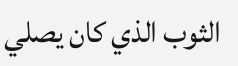الثوب الذي كان يصلي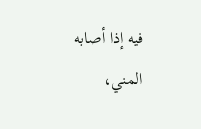فيه إذا أصابه المني،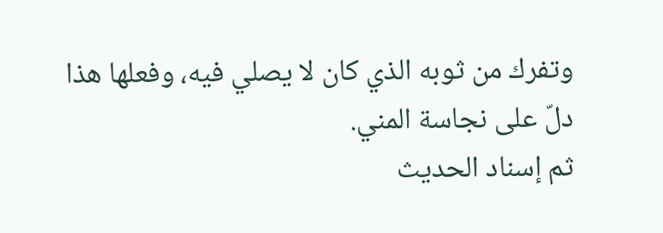وتفرك من ثوبه الذي كان لا يصلي فيه، وفعلها هذا دلّ على نجاسة المني.
ثم إسناد الحديث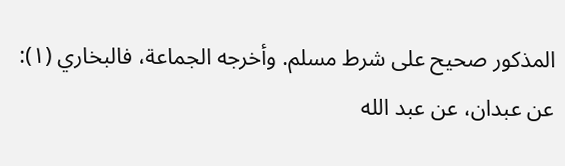المذكور صحيح على شرط مسلم. وأخرجه الجماعة، فالبخاري (١): عن عبدان، عن عبد الله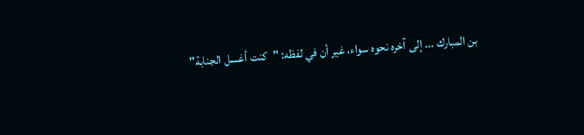بن المبارك ... إلى آخره نحوه سواء، غير أن في لفظه: "كنت أغسل الجنابة"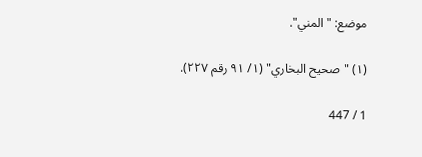موضع: "المني".

(١) "صحيح البخاري" (١/ ٩١ رقم ٢٢٧).

1 / 447